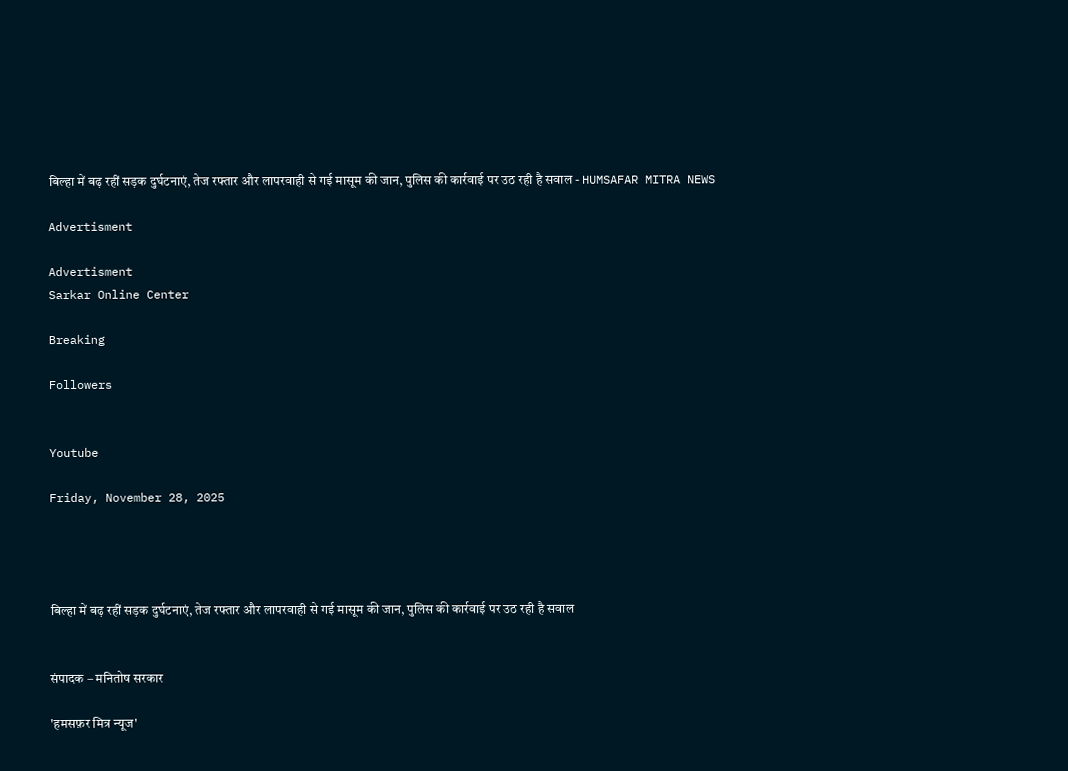बिल्हा में बढ़ रहीं सड़क दुर्घटनाएं, तेज रफ्तार और लापरवाही से गई मासूम की जान, पुलिस की कार्रवाई पर उठ रही है सवाल - HUMSAFAR MITRA NEWS

Advertisment

Advertisment
Sarkar Online Center

Breaking

Followers


Youtube

Friday, November 28, 2025




बिल्हा में बढ़ रहीं सड़क दुर्घटनाएं, तेज रफ्तार और लापरवाही से गई मासूम की जान, पुलिस की कार्रवाई पर उठ रही है सवाल


संपादक – मनितोष सरकार

'हमसफ़र मित्र न्यूज'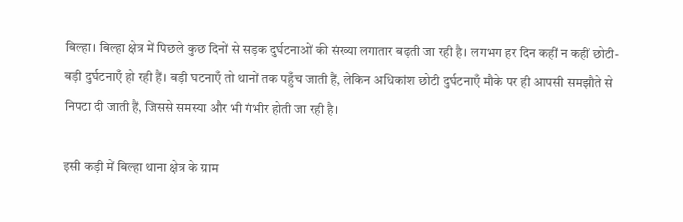बिल्हा। बिल्हा क्षेत्र में पिछले कुछ दिनों से सड़क दुर्घटनाओं की संख्या लगातार बढ़ती जा रही है। लगभग हर दिन कहीं न कहीं छोटी-बड़ी दुर्घटनाएँ हो रही हैं। बड़ी घटनाएँ तो थानों तक पहुँच जाती हैं, लेकिन अधिकांश छोटी दुर्घटनाएँ मौके पर ही आपसी समझौते से निपटा दी जाती हैं, जिससे समस्या और भी गंभीर होती जा रही है।

इसी कड़ी में बिल्हा थाना क्षेत्र के ग्राम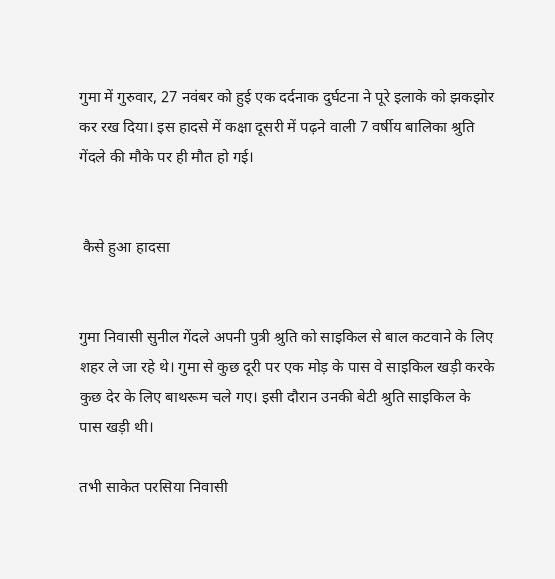गुमा में गुरुवार, 27 नवंबर को हुई एक दर्दनाक दुर्घटना ने पूरे इलाके को झकझोर कर रख दिया। इस हादसे में कक्षा दूसरी में पढ़ने वाली 7 वर्षीय बालिका श्रुति गेंदले की मौके पर ही मौत हो गई।


 कैसे हुआ हादसा


गुमा निवासी सुनील गेंदले अपनी पुत्री श्रुति को साइकिल से बाल कटवाने के लिए शहर ले जा रहे थे। गुमा से कुछ दूरी पर एक मोड़ के पास वे साइकिल खड़ी करके कुछ देर के लिए बाथरूम चले गए। इसी दौरान उनकी बेटी श्रुति साइकिल के पास खड़ी थी।

तभी साकेत परसिया निवासी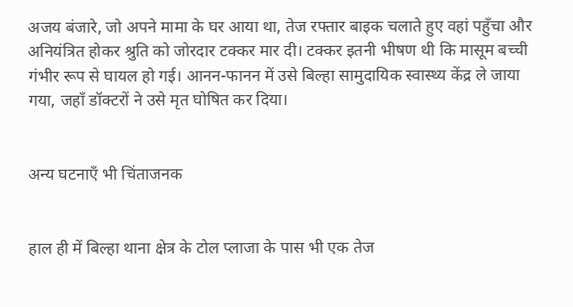अजय बंजारे, जो अपने मामा के घर आया था, तेज रफ्तार बाइक चलाते हुए वहां पहुँचा और अनियंत्रित होकर श्रुति को जोरदार टक्कर मार दी। टक्कर इतनी भीषण थी कि मासूम बच्ची गंभीर रूप से घायल हो गई। आनन-फानन में उसे बिल्हा सामुदायिक स्वास्थ्य केंद्र ले जाया गया, जहाँ डॉक्टरों ने उसे मृत घोषित कर दिया।


अन्य घटनाएँ भी चिंताजनक


हाल ही में बिल्हा थाना क्षेत्र के टोल प्लाजा के पास भी एक तेज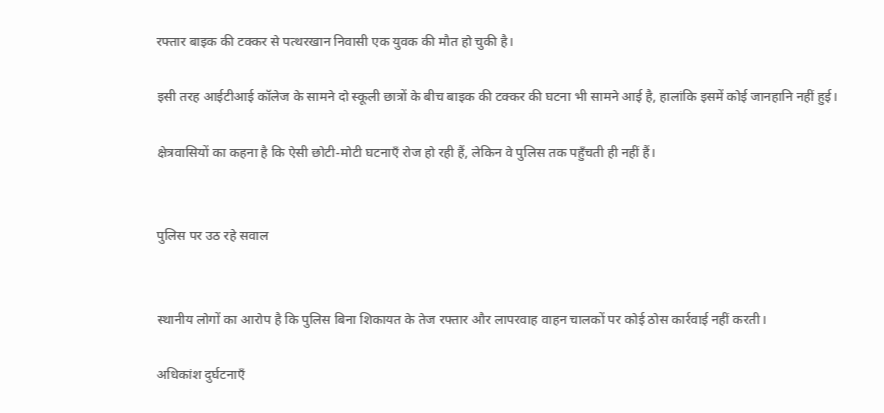रफ्तार बाइक की टक्कर से पत्थरखान निवासी एक युवक की मौत हो चुकी है।

इसी तरह आईटीआई कॉलेज के सामने दो स्कूली छात्रों के बीच बाइक की टक्कर की घटना भी सामने आई है, हालांकि इसमें कोई जानहानि नहीं हुई।

क्षेत्रवासियों का कहना है कि ऐसी छोटी-मोटी घटनाएँ रोज हो रही हैं, लेकिन वे पुलिस तक पहुँचती ही नहीं हैं।


पुलिस पर उठ रहे सवाल


स्थानीय लोगों का आरोप है कि पुलिस बिना शिकायत के तेज रफ्तार और लापरवाह वाहन चालकों पर कोई ठोस कार्रवाई नहीं करती।

अधिकांश दुर्घटनाएँ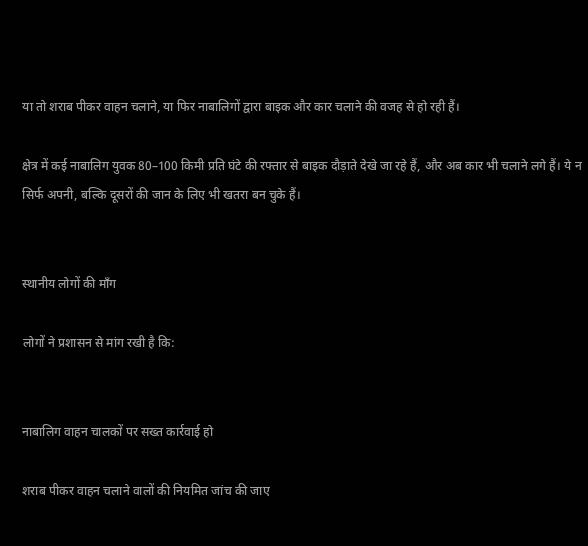या तो शराब पीकर वाहन चलाने, या फिर नाबालिगों द्वारा बाइक और कार चलाने की वजह से हो रही हैं।

क्षेत्र में कई नाबालिग युवक 80–100 किमी प्रति घंटे की रफ्तार से बाइक दौड़ाते देखे जा रहे हैं, और अब कार भी चलाने लगे हैं। ये न सिर्फ अपनी, बल्कि दूसरों की जान के लिए भी खतरा बन चुके हैं।


स्थानीय लोगों की माँग

लोगों ने प्रशासन से मांग रखी है कि:


नाबालिग वाहन चालकों पर सख्त कार्रवाई हो

शराब पीकर वाहन चलाने वालों की नियमित जांच की जाए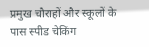प्रमुख चौराहों और स्कूलों के पास स्पीड चेकिंग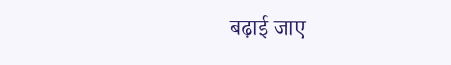बढ़ाई जाए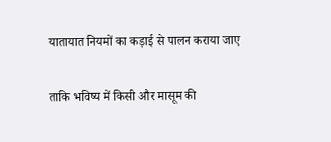यातायात नियमों का कड़ाई से पालन कराया जाए

ताकि भविष्य में किसी और मासूम की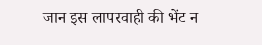जान इस लापरवाही की भेंट न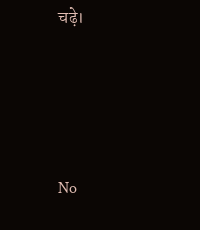चढ़े।





No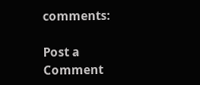comments:

Post a Comment